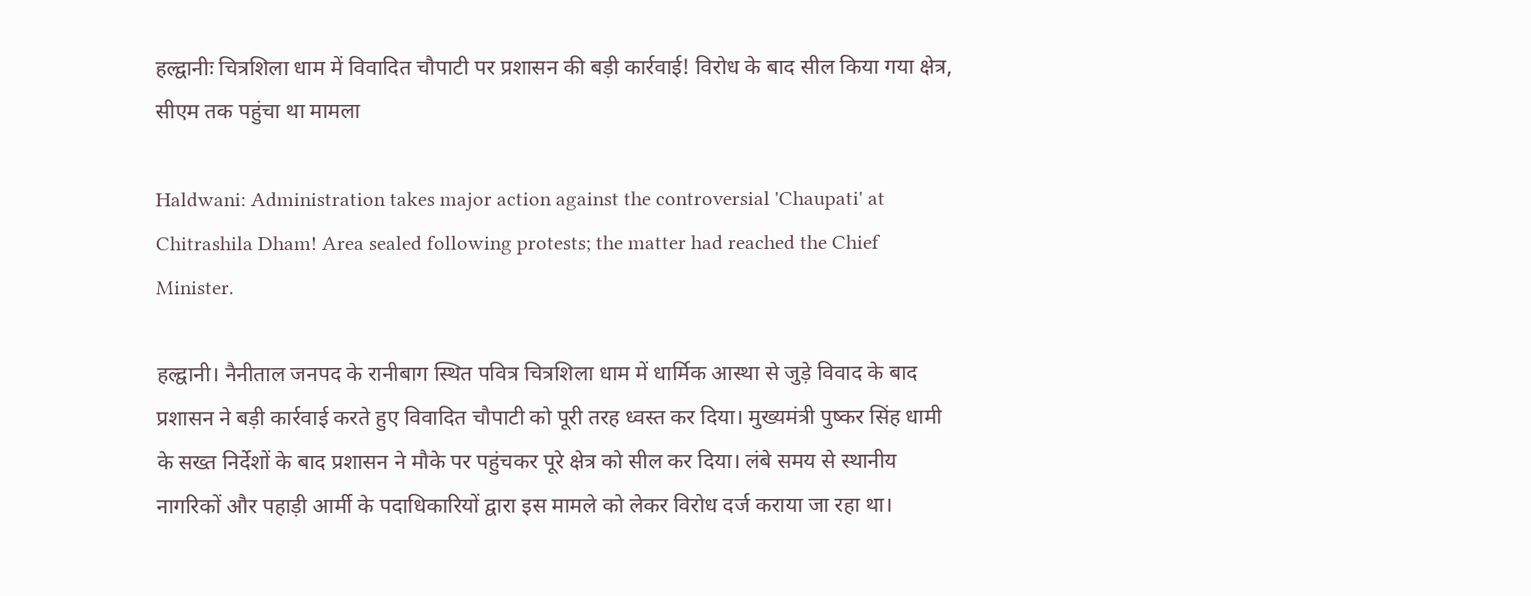हल्द्वानीः चित्रशिला धाम में विवादित चौपाटी पर प्रशासन की बड़ी कार्रवाई! विरोध के बाद सील किया गया क्षेत्र, सीएम तक पहुंचा था मामला

Haldwani: Administration takes major action against the controversial 'Chaupati' at Chitrashila Dham! Area sealed following protests; the matter had reached the Chief Minister.

हल्द्वानी। नैनीताल जनपद के रानीबाग स्थित पवित्र चित्रशिला धाम में धार्मिक आस्था से जुड़े विवाद के बाद प्रशासन ने बड़ी कार्रवाई करते हुए विवादित चौपाटी को पूरी तरह ध्वस्त कर दिया। मुख्यमंत्री पुष्कर सिंह धामी के सख्त निर्देशों के बाद प्रशासन ने मौके पर पहुंचकर पूरे क्षेत्र को सील कर दिया। लंबे समय से स्थानीय नागरिकों और पहाड़ी आर्मी के पदाधिकारियों द्वारा इस मामले को लेकर विरोध दर्ज कराया जा रहा था।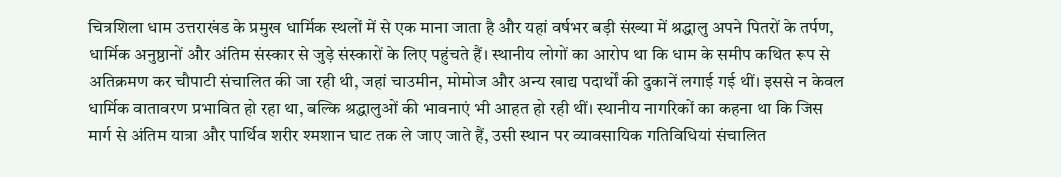चित्रशिला धाम उत्तराखंड के प्रमुख धार्मिक स्थलों में से एक माना जाता है और यहां वर्षभर बड़ी संख्या में श्रद्धालु अपने पितरों के तर्पण, धार्मिक अनुष्ठानों और अंतिम संस्कार से जुड़े संस्कारों के लिए पहुंचते हैं। स्थानीय लोगों का आरोप था कि धाम के समीप कथित रूप से अतिक्रमण कर चौपाटी संचालित की जा रही थी, जहां चाउमीन, मोमोज और अन्य खाद्य पदार्थों की दुकानें लगाई गई थीं। इससे न केवल धार्मिक वातावरण प्रभावित हो रहा था, बल्कि श्रद्धालुओं की भावनाएं भी आहत हो रही थीं। स्थानीय नागरिकों का कहना था कि जिस मार्ग से अंतिम यात्रा और पार्थिव शरीर श्मशान घाट तक ले जाए जाते हैं, उसी स्थान पर व्यावसायिक गतिविधियां संचालित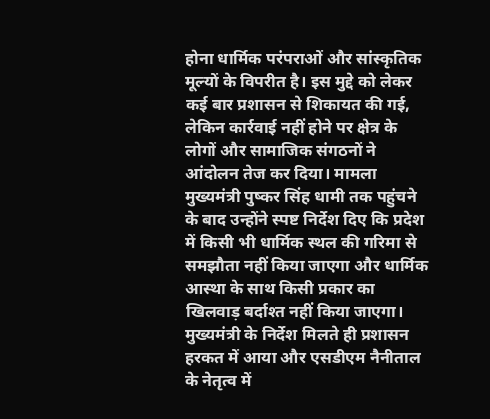होना धार्मिक परंपराओं और सांस्कृतिक मूल्यों के विपरीत है। इस मुद्दे को लेकर कई बार प्रशासन से शिकायत की गई, लेकिन कार्रवाई नहीं होने पर क्षेत्र के लोगों और सामाजिक संगठनों ने आंदोलन तेज कर दिया। मामला मुख्यमंत्री पुष्कर सिंह धामी तक पहुंचने के बाद उन्होंने स्पष्ट निर्देश दिए कि प्रदेश में किसी भी धार्मिक स्थल की गरिमा से समझौता नहीं किया जाएगा और धार्मिक आस्था के साथ किसी प्रकार का खिलवाड़ बर्दाश्त नहीं किया जाएगा। मुख्यमंत्री के निर्देश मिलते ही प्रशासन हरकत में आया और एसडीएम नैनीताल के नेतृत्व में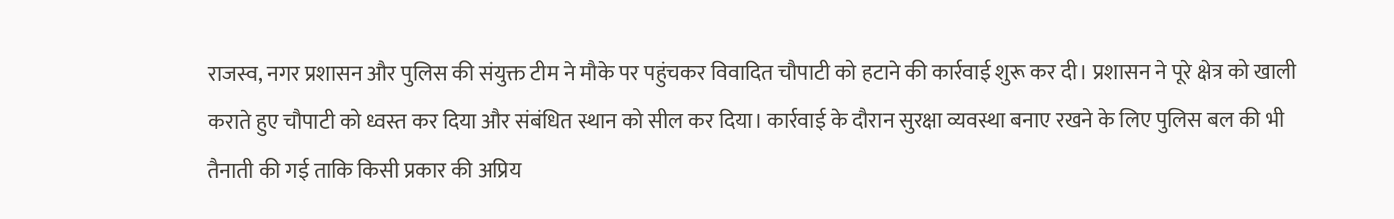राजस्व, नगर प्रशासन और पुलिस की संयुक्त टीम ने मौके पर पहुंचकर विवादित चौपाटी को हटाने की कार्रवाई शुरू कर दी। प्रशासन ने पूरे क्षेत्र को खाली कराते हुए चौपाटी को ध्वस्त कर दिया और संबंधित स्थान को सील कर दिया। कार्रवाई के दौरान सुरक्षा व्यवस्था बनाए रखने के लिए पुलिस बल की भी तैनाती की गई ताकि किसी प्रकार की अप्रिय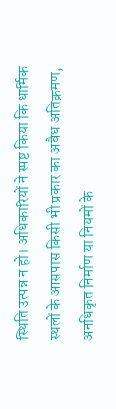स्थिति उत्पन्न न हो। अधिकारियों ने स्पष्ट किया कि धार्मिक स्थलों के आसपास किसी भी प्रकार का अवैध अतिक्रमण, अनधिकृत निर्माण या नियमों के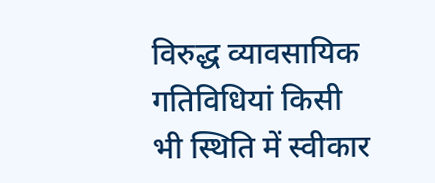विरुद्ध व्यावसायिक गतिविधियां किसी भी स्थिति में स्वीकार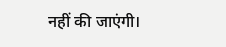नहीं की जाएंगी।